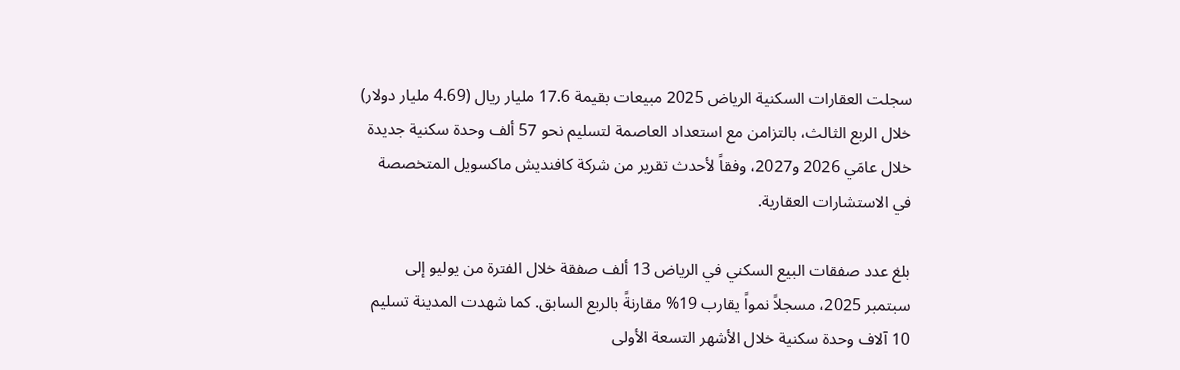سجلت العقارات السكنية الرياض 2025 مبيعات بقيمة 17.6 مليار ريال (4.69 مليار دولار) خلال الربع الثالث، بالتزامن مع استعداد العاصمة لتسليم نحو 57 ألف وحدة سكنية جديدة خلال عامَي 2026 و2027، وفقاً لأحدث تقرير من شركة كافنديش ماكسويل المتخصصة في الاستشارات العقارية.

بلغ عدد صفقات البيع السكني في الرياض 13 ألف صفقة خلال الفترة من يوليو إلى سبتمبر 2025، مسجلاً نمواً يقارب 19% مقارنةً بالربع السابق. كما شهدت المدينة تسليم 10 آلاف وحدة سكنية خلال الأشهر التسعة الأولى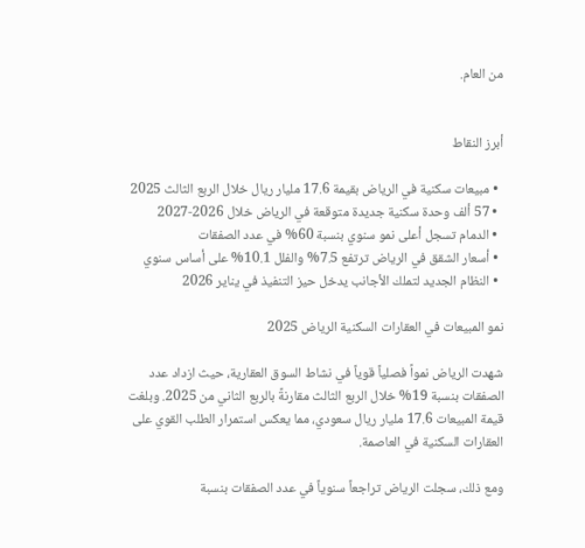من العام.


أبرز النقاط

  • مبيعات سكنية في الرياض بقيمة 17.6 مليار ريال خلال الربع الثالث 2025
  • 57 ألف وحدة سكنية جديدة متوقعة في الرياض خلال 2026-2027
  • الدمام تسجل أعلى نمو سنوي بنسبة 60% في عدد الصفقات
  • أسعار الشقق في الرياض ترتفع 7.5% والفلل 10.1% على أساس سنوي
  • النظام الجديد لتملك الأجانب يدخل حيز التنفيذ في يناير 2026

نمو المبيعات في العقارات السكنية الرياض 2025

شهدت الرياض نمواً فصلياً قوياً في نشاط السوق العقارية، حيث ازداد عدد الصفقات بنسبة 19% خلال الربع الثالث مقارنةً بالربع الثاني من 2025. وبلغت قيمة المبيعات 17.6 مليار ريال سعودي، مما يعكس استمرار الطلب القوي على العقارات السكنية في العاصمة.

ومع ذلك، سجلت الرياض تراجعاً سنوياً في عدد الصفقات بنسبة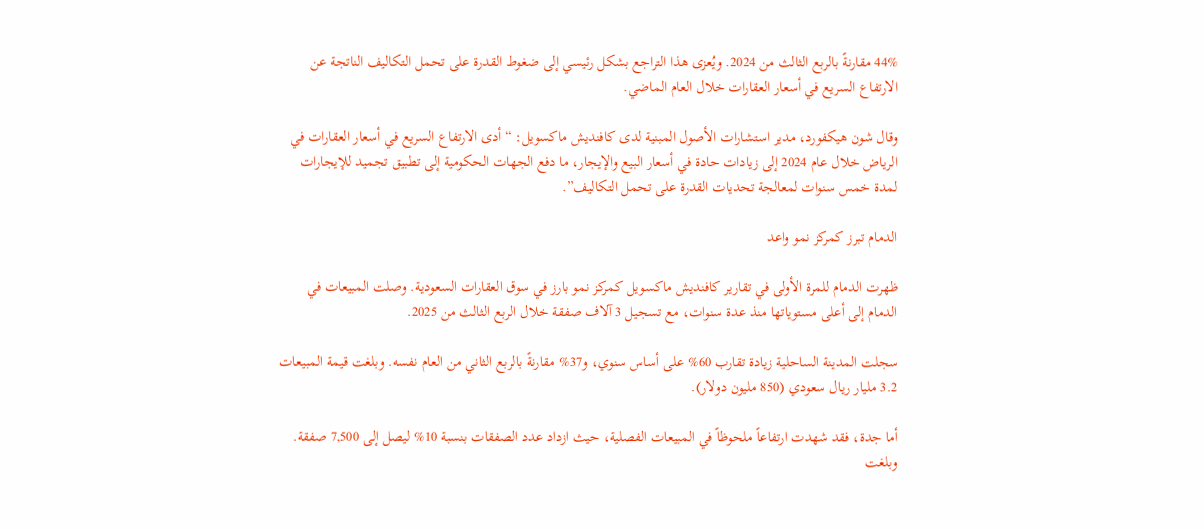44% مقارنةً بالربع الثالث من 2024. ويُعزى هذا التراجع بشكل رئيسي إلى ضغوط القدرة على تحمل التكاليف الناتجة عن الارتفاع السريع في أسعار العقارات خلال العام الماضي.

وقال شون هيكفورد، مدير استشارات الأصول المبنية لدى كافنديش ماكسويل: “أدى الارتفاع السريع في أسعار العقارات في الرياض خلال عام 2024 إلى زيادات حادة في أسعار البيع والإيجار، ما دفع الجهات الحكومية إلى تطبيق تجميد للإيجارات لمدة خمس سنوات لمعالجة تحديات القدرة على تحمل التكاليف”.

الدمام تبرز كمركز نمو واعد

ظهرت الدمام للمرة الأولى في تقارير كافنديش ماكسويل كمركز نمو بارز في سوق العقارات السعودية. وصلت المبيعات في الدمام إلى أعلى مستوياتها منذ عدة سنوات، مع تسجيل 3 آلاف صفقة خلال الربع الثالث من 2025.

سجلت المدينة الساحلية زيادة تقارب 60% على أساس سنوي، و37% مقارنةً بالربع الثاني من العام نفسه. وبلغت قيمة المبيعات 3.2 مليار ريال سعودي (850 مليون دولار).

أما جدة، فقد شهدت ارتفاعاً ملحوظاً في المبيعات الفصلية، حيث ازداد عدد الصفقات بنسبة 10% ليصل إلى 7,500 صفقة. وبلغت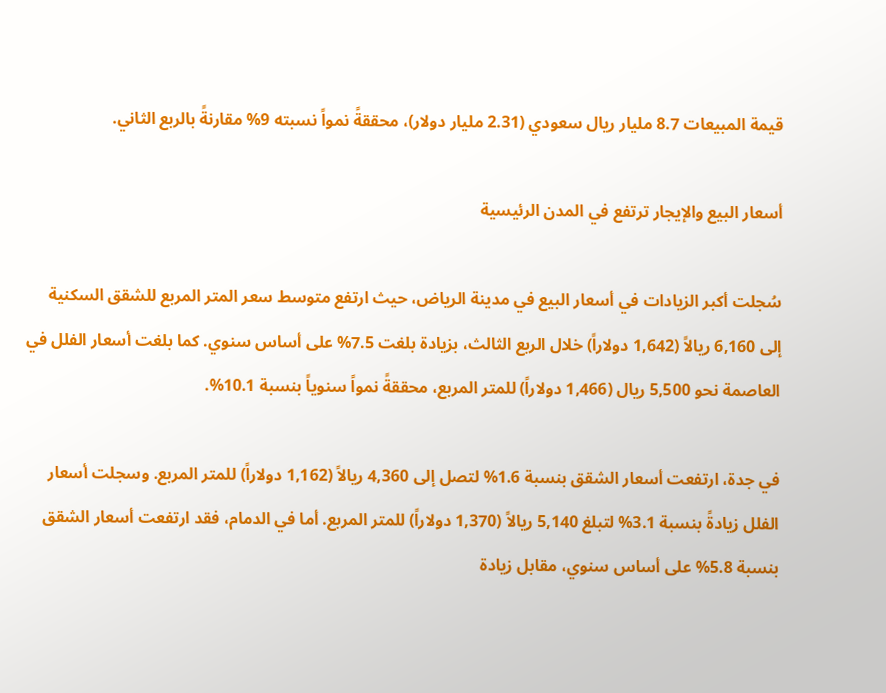قيمة المبيعات 8.7 مليار ريال سعودي (2.31 مليار دولار)، محققةً نمواً نسبته 9% مقارنةً بالربع الثاني.

أسعار البيع والإيجار ترتفع في المدن الرئيسية

سُجلت أكبر الزيادات في أسعار البيع في مدينة الرياض، حيث ارتفع متوسط سعر المتر المربع للشقق السكنية إلى 6,160 ريالاً (1,642 دولاراً) خلال الربع الثالث، بزيادة بلغت 7.5% على أساس سنوي. كما بلغت أسعار الفلل في العاصمة نحو 5,500 ريال (1,466 دولاراً) للمتر المربع، محققةً نمواً سنوياً بنسبة 10.1%.

في جدة، ارتفعت أسعار الشقق بنسبة 1.6% لتصل إلى 4,360 ريالاً (1,162 دولاراً) للمتر المربع. وسجلت أسعار الفلل زيادةً بنسبة 3.1% لتبلغ 5,140 ريالاً (1,370 دولاراً) للمتر المربع. أما في الدمام، فقد ارتفعت أسعار الشقق بنسبة 5.8% على أساس سنوي، مقابل زيادة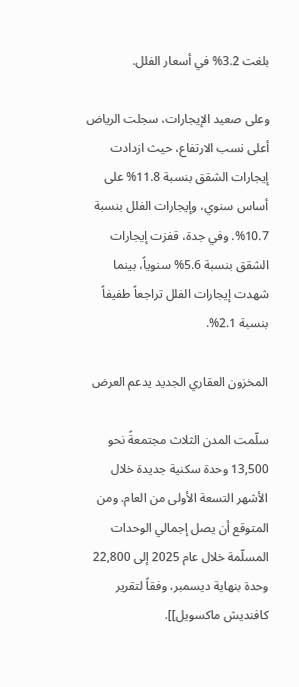بلغت 3.2% في أسعار الفلل.

وعلى صعيد الإيجارات، سجلت الرياض أعلى نسب الارتفاع، حيث ازدادت إيجارات الشقق بنسبة 11.8% على أساس سنوي، وإيجارات الفلل بنسبة 10.7%. وفي جدة، قفزت إيجارات الشقق بنسبة 5.6% سنوياً، بينما شهدت إيجارات الفلل تراجعاً طفيفاً بنسبة 2.1%.

المخزون العقاري الجديد يدعم العرض

سلّمت المدن الثلاث مجتمعةً نحو 13,500 وحدة سكنية جديدة خلال الأشهر التسعة الأولى من العام. ومن المتوقع أن يصل إجمالي الوحدات المسلّمة خلال عام 2025 إلى 22,800 وحدة بنهاية ديسمبر، وفقاً لتقرير كافنديش ماكسويل]].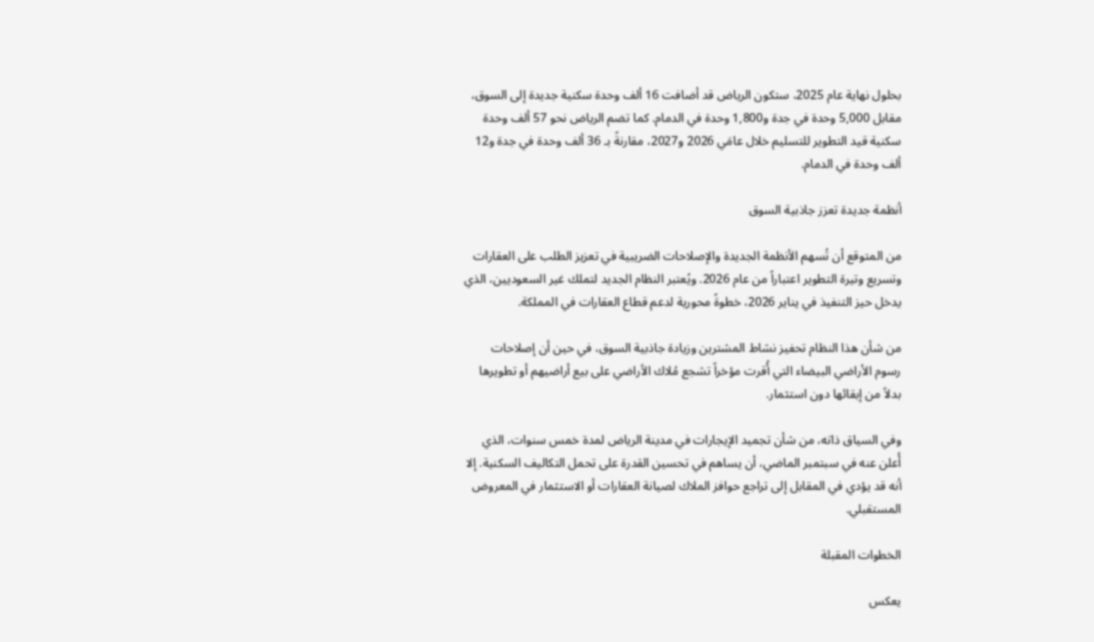بحلول نهاية عام 2025، ستكون الرياض قد أضافت 16 ألف وحدة سكنية جديدة إلى السوق، مقابل 5,000 وحدة في جدة و1,800 وحدة في الدمام. كما تضم الرياض نحو 57 ألف وحدة سكنية قيد التطوير للتسليم خلال عامَي 2026 و2027، مقارنةً بـ 36 ألف وحدة في جدة و12 ألف وحدة في الدمام.

أنظمة جديدة تعزز جاذبية السوق

من المتوقع أن تُسهم الأنظمة الجديدة والإصلاحات الضريبية في تعزيز الطلب على العقارات وتسريع وتيرة التطوير اعتباراً من عام 2026. ويُعتبر النظام الجديد لتملك غير السعوديين، الذي يدخل حيز التنفيذ في يناير 2026، خطوةً محورية لدعم قطاع العقارات في المملكة.

من شأن هذا النظام تحفيز نشاط المشترين وزيادة جاذبية السوق، في حين أن إصلاحات رسوم الأراضي البيضاء التي أُقرت مؤخراً تشجع مُلاك الأراضي على بيع أراضيهم أو تطويرها بدلاً من إبقائها دون استثمار.

وفي السياق ذاته، من شأن تجميد الإيجارات في مدينة الرياض لمدة خمس سنوات، الذي أُعلن عنه في سبتمبر الماضي، أن يساهم في تحسين القدرة على تحمل التكاليف السكنية. إلا أنه قد يؤدي في المقابل إلى تراجع حوافز الملاك لصيانة العقارات أو الاستثمار في المعروض المستقبلي.

الخطوات المقبلة

يعكس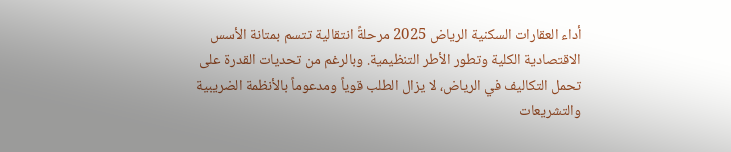أداء العقارات السكنية الرياض 2025 مرحلةً انتقالية تتسم بمتانة الأسس الاقتصادية الكلية وتطور الأطر التنظيمية. وبالرغم من تحديات القدرة على تحمل التكاليف في الرياض، لا يزال الطلب قوياً ومدعوماً بالأنظمة الضريبية والتشريعات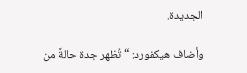الجديدة.

وأضاف هيكفورد: “تُظهر جدة حالةً من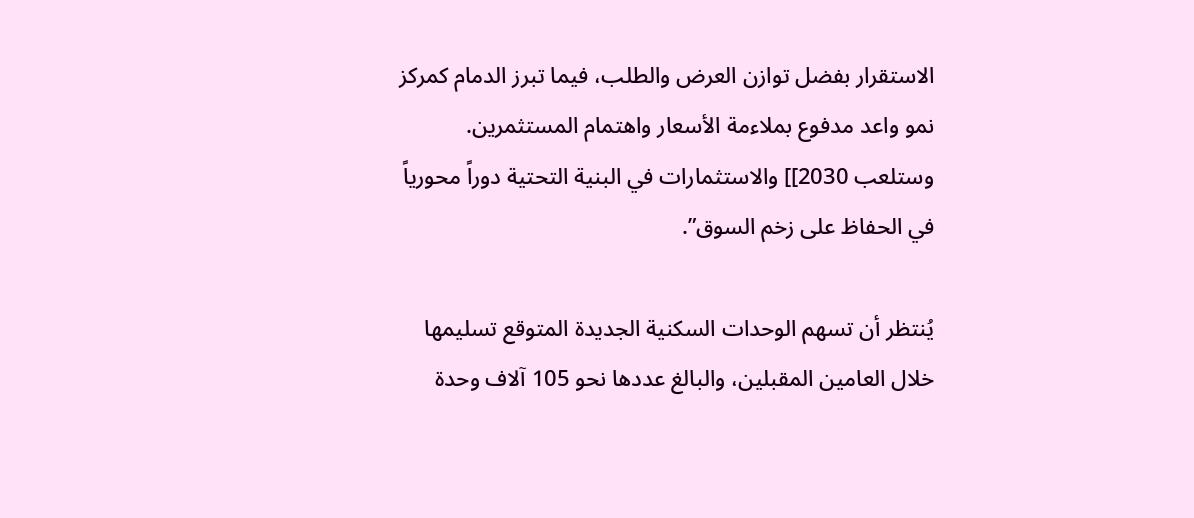الاستقرار بفضل توازن العرض والطلب، فيما تبرز الدمام كمركز نمو واعد مدفوع بملاءمة الأسعار واهتمام المستثمرين. وستلعب 2030]] والاستثمارات في البنية التحتية دوراً محورياً في الحفاظ على زخم السوق”.

يُنتظر أن تسهم الوحدات السكنية الجديدة المتوقع تسليمها خلال العامين المقبلين، والبالغ عددها نحو 105 آلاف وحدة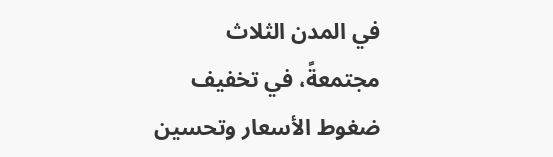في المدن الثلاث مجتمعةً، في تخفيف ضغوط الأسعار وتحسين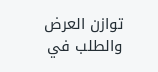توازن العرض والطلب في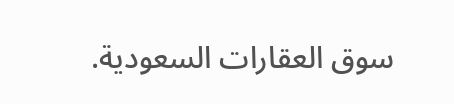سوق العقارات السعودية.